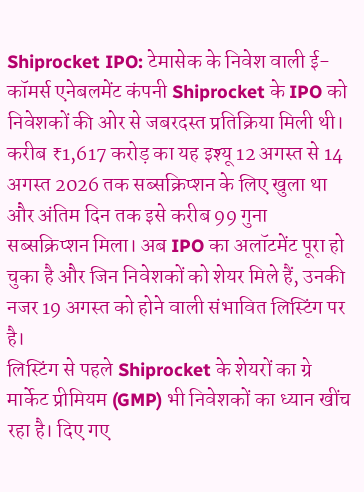Shiprocket IPO: टेमासेक के निवेश वाली ई-कॉमर्स एनेबलमेंट कंपनी Shiprocket के IPO को निवेशकों की ओर से जबरदस्त प्रतिक्रिया मिली थी। करीब ₹1,617 करोड़ का यह इश्यू 12 अगस्त से 14 अगस्त 2026 तक सब्सक्रिप्शन के लिए खुला था और अंतिम दिन तक इसे करीब 99 गुना सब्सक्रिप्शन मिला। अब IPO का अलॉटमेंट पूरा हो चुका है और जिन निवेशकों को शेयर मिले हैं, उनकी नजर 19 अगस्त को होने वाली संभावित लिस्टिंग पर है।
लिस्टिंग से पहले Shiprocket के शेयरों का ग्रे मार्केट प्रीमियम (GMP) भी निवेशकों का ध्यान खींच रहा है। दिए गए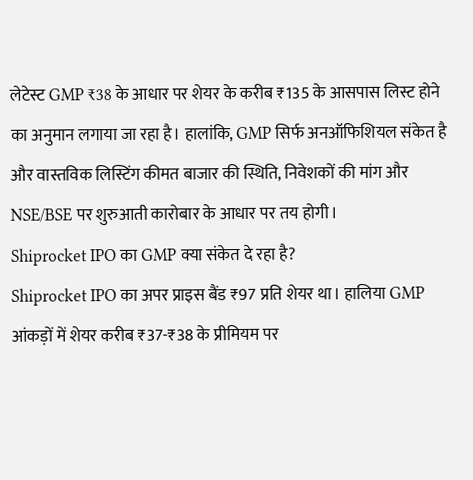लेटेस्ट GMP ₹38 के आधार पर शेयर के करीब ₹135 के आसपास लिस्ट होने का अनुमान लगाया जा रहा है। हालांकि, GMP सिर्फ अनऑफिशियल संकेत है और वास्तविक लिस्टिंग कीमत बाजार की स्थिति, निवेशकों की मांग और NSE/BSE पर शुरुआती कारोबार के आधार पर तय होगी।
Shiprocket IPO का GMP क्या संकेत दे रहा है?
Shiprocket IPO का अपर प्राइस बैंड ₹97 प्रति शेयर था। हालिया GMP आंकड़ों में शेयर करीब ₹37-₹38 के प्रीमियम पर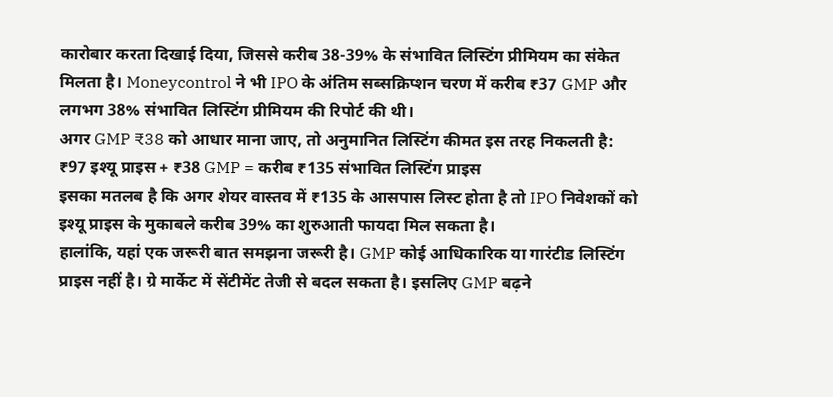कारोबार करता दिखाई दिया, जिससे करीब 38-39% के संभावित लिस्टिंग प्रीमियम का संकेत मिलता है। Moneycontrol ने भी IPO के अंतिम सब्सक्रिप्शन चरण में करीब ₹37 GMP और लगभग 38% संभावित लिस्टिंग प्रीमियम की रिपोर्ट की थी।
अगर GMP ₹38 को आधार माना जाए, तो अनुमानित लिस्टिंग कीमत इस तरह निकलती है:
₹97 इश्यू प्राइस + ₹38 GMP = करीब ₹135 संभावित लिस्टिंग प्राइस
इसका मतलब है कि अगर शेयर वास्तव में ₹135 के आसपास लिस्ट होता है तो IPO निवेशकों को इश्यू प्राइस के मुकाबले करीब 39% का शुरुआती फायदा मिल सकता है।
हालांकि, यहां एक जरूरी बात समझना जरूरी है। GMP कोई आधिकारिक या गारंटीड लिस्टिंग प्राइस नहीं है। ग्रे मार्केट में सेंटीमेंट तेजी से बदल सकता है। इसलिए GMP बढ़ने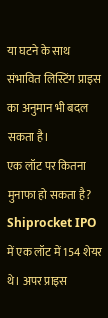या घटने के साथ संभावित लिस्टिंग प्राइस का अनुमान भी बदल सकता है।
एक लॉट पर कितना मुनाफा हो सकता है?
Shiprocket IPO में एक लॉट में 154 शेयर थे। अपर प्राइस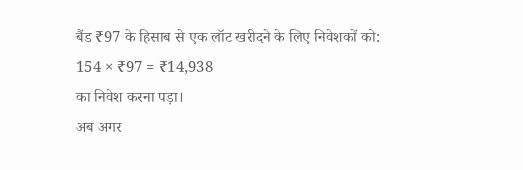बैंड ₹97 के हिसाब से एक लॉट खरीदने के लिए निवेशकों को:
154 × ₹97 = ₹14,938
का निवेश करना पड़ा।
अब अगर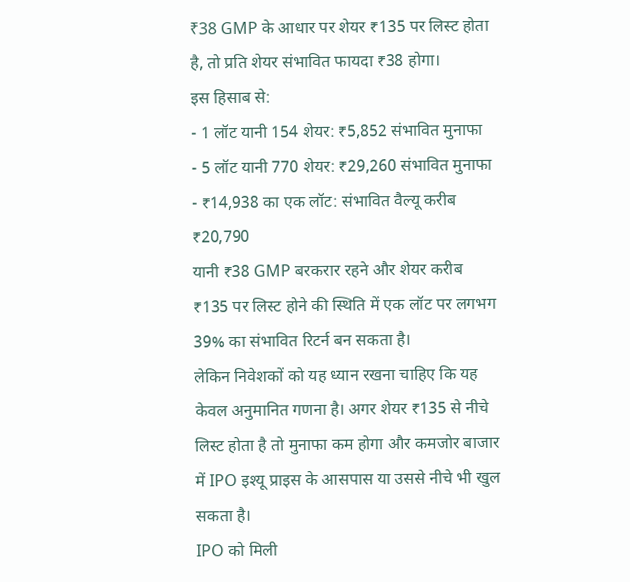₹38 GMP के आधार पर शेयर ₹135 पर लिस्ट होता है, तो प्रति शेयर संभावित फायदा ₹38 होगा।
इस हिसाब से:
- 1 लॉट यानी 154 शेयर: ₹5,852 संभावित मुनाफा
- 5 लॉट यानी 770 शेयर: ₹29,260 संभावित मुनाफा
- ₹14,938 का एक लॉट: संभावित वैल्यू करीब ₹20,790
यानी ₹38 GMP बरकरार रहने और शेयर करीब ₹135 पर लिस्ट होने की स्थिति में एक लॉट पर लगभग 39% का संभावित रिटर्न बन सकता है।
लेकिन निवेशकों को यह ध्यान रखना चाहिए कि यह केवल अनुमानित गणना है। अगर शेयर ₹135 से नीचे लिस्ट होता है तो मुनाफा कम होगा और कमजोर बाजार में IPO इश्यू प्राइस के आसपास या उससे नीचे भी खुल सकता है।
IPO को मिली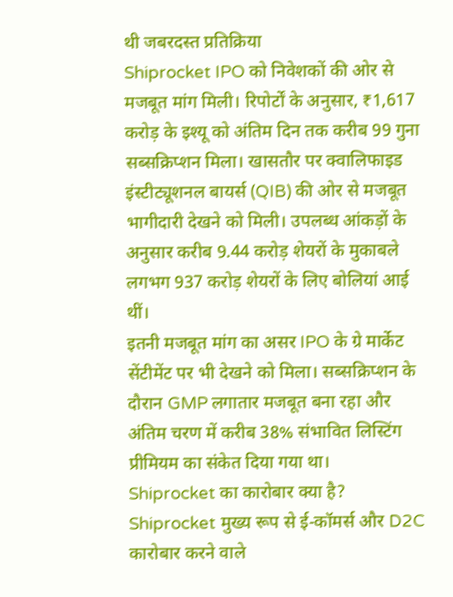थी जबरदस्त प्रतिक्रिया
Shiprocket IPO को निवेशकों की ओर से मजबूत मांग मिली। रिपोर्टों के अनुसार, ₹1,617 करोड़ के इश्यू को अंतिम दिन तक करीब 99 गुना सब्सक्रिप्शन मिला। खासतौर पर क्वालिफाइड इंस्टीट्यूशनल बायर्स (QIB) की ओर से मजबूत भागीदारी देखने को मिली। उपलब्ध आंकड़ों के अनुसार करीब 9.44 करोड़ शेयरों के मुकाबले लगभग 937 करोड़ शेयरों के लिए बोलियां आई थीं।
इतनी मजबूत मांग का असर IPO के ग्रे मार्केट सेंटीमेंट पर भी देखने को मिला। सब्सक्रिप्शन के दौरान GMP लगातार मजबूत बना रहा और अंतिम चरण में करीब 38% संभावित लिस्टिंग प्रीमियम का संकेत दिया गया था।
Shiprocket का कारोबार क्या है?
Shiprocket मुख्य रूप से ई-कॉमर्स और D2C कारोबार करने वाले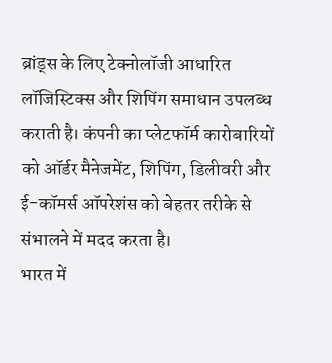ब्रांड्स के लिए टेक्नोलॉजी आधारित लॉजिस्टिक्स और शिपिंग समाधान उपलब्ध कराती है। कंपनी का प्लेटफॉर्म कारोबारियों को ऑर्डर मैनेजमेंट, शिपिंग, डिलीवरी और ई-कॉमर्स ऑपरेशंस को बेहतर तरीके से संभालने में मदद करता है।
भारत में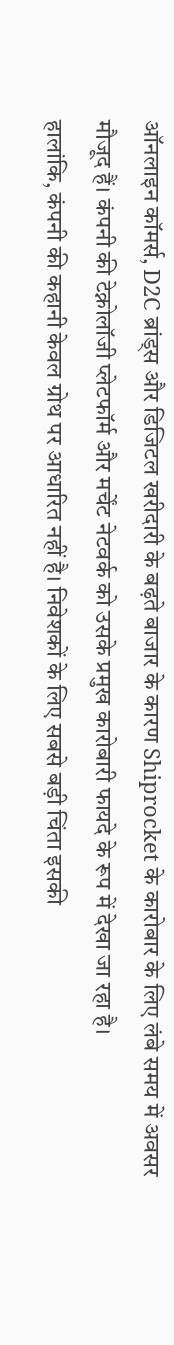ऑनलाइन कॉमर्स, D2C ब्रांड्स और डिजिटल खरीदारी के बढ़ते बाजार के कारण Shiprocket के कारोबार के लिए लंबे समय में अवसर मौजूद हैं। कंपनी की टेक्नोलॉजी प्लेटफॉर्म और मर्चेंट नेटवर्क को उसके प्रमुख कारोबारी फायदे के रूप में देखा जा रहा है।
हालांकि, कंपनी की कहानी केवल ग्रोथ पर आधारित नहीं है। निवेशकों के लिए सबसे बड़ी चिंता इसकी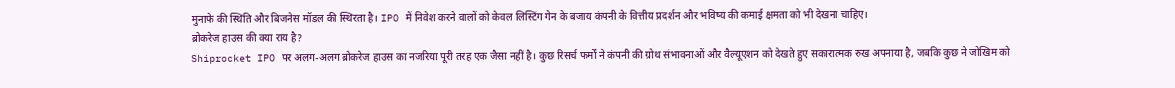मुनाफे की स्थिति और बिजनेस मॉडल की स्थिरता है। IPO में निवेश करने वालों को केवल लिस्टिंग गेन के बजाय कंपनी के वित्तीय प्रदर्शन और भविष्य की कमाई क्षमता को भी देखना चाहिए।
ब्रोकरेज हाउस की क्या राय है?
Shiprocket IPO पर अलग-अलग ब्रोकरेज हाउस का नजरिया पूरी तरह एक जैसा नहीं है। कुछ रिसर्च फर्मों ने कंपनी की ग्रोथ संभावनाओं और वैल्यूएशन को देखते हुए सकारात्मक रुख अपनाया है, जबकि कुछ ने जोखिम को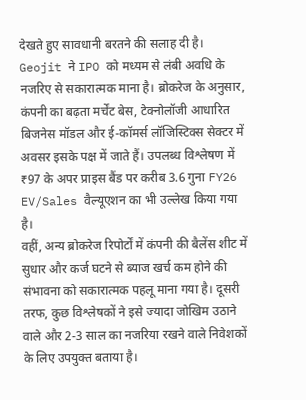देखते हुए सावधानी बरतने की सलाह दी है।
Geojit ने IPO को मध्यम से लंबी अवधि के नजरिए से सकारात्मक माना है। ब्रोकरेज के अनुसार, कंपनी का बढ़ता मर्चेंट बेस, टेक्नोलॉजी आधारित बिजनेस मॉडल और ई-कॉमर्स लॉजिस्टिक्स सेक्टर में अवसर इसके पक्ष में जाते हैं। उपलब्ध विश्लेषण में ₹97 के अपर प्राइस बैंड पर करीब 3.6 गुना FY26 EV/Sales वैल्यूएशन का भी उल्लेख किया गया है।
वहीं, अन्य ब्रोकरेज रिपोर्टों में कंपनी की बैलेंस शीट में सुधार और कर्ज घटने से ब्याज खर्च कम होने की संभावना को सकारात्मक पहलू माना गया है। दूसरी तरफ, कुछ विश्लेषकों ने इसे ज्यादा जोखिम उठाने वाले और 2-3 साल का नजरिया रखने वाले निवेशकों के लिए उपयुक्त बताया है।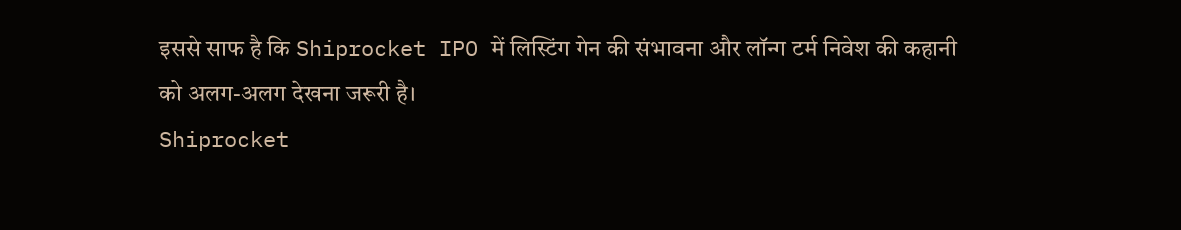इससे साफ है कि Shiprocket IPO में लिस्टिंग गेन की संभावना और लॉन्ग टर्म निवेश की कहानी को अलग-अलग देखना जरूरी है।
Shiprocket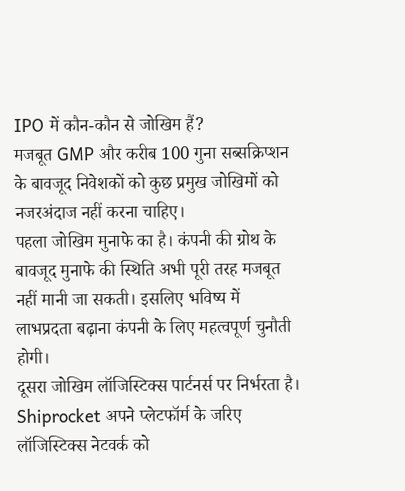IPO में कौन-कौन से जोखिम हैं?
मजबूत GMP और करीब 100 गुना सब्सक्रिप्शन के बावजूद निवेशकों को कुछ प्रमुख जोखिमों को नजरअंदाज नहीं करना चाहिए।
पहला जोखिम मुनाफे का है। कंपनी की ग्रोथ के बावजूद मुनाफे की स्थिति अभी पूरी तरह मजबूत नहीं मानी जा सकती। इसलिए भविष्य में लाभप्रदता बढ़ाना कंपनी के लिए महत्वपूर्ण चुनौती होगी।
दूसरा जोखिम लॉजिस्टिक्स पार्टनर्स पर निर्भरता है। Shiprocket अपने प्लेटफॉर्म के जरिए लॉजिस्टिक्स नेटवर्क को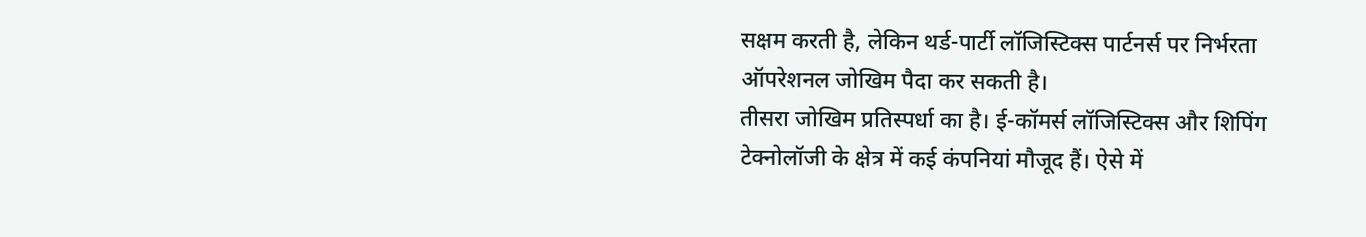सक्षम करती है, लेकिन थर्ड-पार्टी लॉजिस्टिक्स पार्टनर्स पर निर्भरता ऑपरेशनल जोखिम पैदा कर सकती है।
तीसरा जोखिम प्रतिस्पर्धा का है। ई-कॉमर्स लॉजिस्टिक्स और शिपिंग टेक्नोलॉजी के क्षेत्र में कई कंपनियां मौजूद हैं। ऐसे में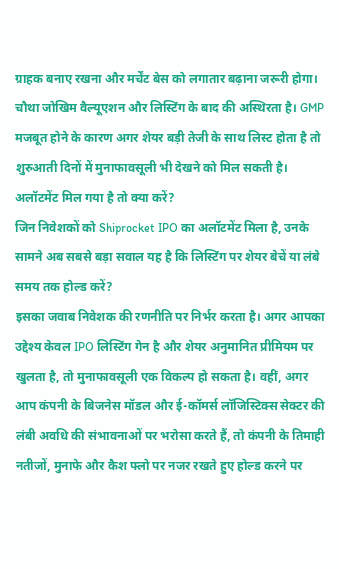ग्राहक बनाए रखना और मर्चेंट बेस को लगातार बढ़ाना जरूरी होगा।
चौथा जोखिम वैल्यूएशन और लिस्टिंग के बाद की अस्थिरता है। GMP मजबूत होने के कारण अगर शेयर बड़ी तेजी के साथ लिस्ट होता है तो शुरुआती दिनों में मुनाफावसूली भी देखने को मिल सकती है।
अलॉटमेंट मिल गया है तो क्या करें?
जिन निवेशकों को Shiprocket IPO का अलॉटमेंट मिला है, उनके सामने अब सबसे बड़ा सवाल यह है कि लिस्टिंग पर शेयर बेचें या लंबे समय तक होल्ड करें?
इसका जवाब निवेशक की रणनीति पर निर्भर करता है। अगर आपका उद्देश्य केवल IPO लिस्टिंग गेन है और शेयर अनुमानित प्रीमियम पर खुलता है, तो मुनाफावसूली एक विकल्प हो सकता है। वहीं, अगर आप कंपनी के बिजनेस मॉडल और ई-कॉमर्स लॉजिस्टिक्स सेक्टर की लंबी अवधि की संभावनाओं पर भरोसा करते हैं, तो कंपनी के तिमाही नतीजों, मुनाफे और कैश फ्लो पर नजर रखते हुए होल्ड करने पर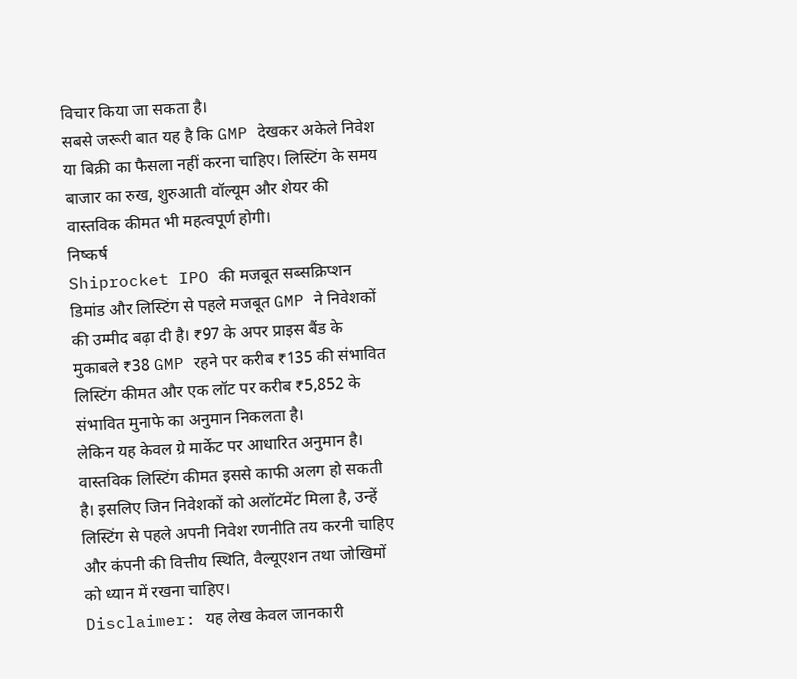विचार किया जा सकता है।
सबसे जरूरी बात यह है कि GMP देखकर अकेले निवेश या बिक्री का फैसला नहीं करना चाहिए। लिस्टिंग के समय बाजार का रुख, शुरुआती वॉल्यूम और शेयर की वास्तविक कीमत भी महत्वपूर्ण होगी।
निष्कर्ष
Shiprocket IPO की मजबूत सब्सक्रिप्शन डिमांड और लिस्टिंग से पहले मजबूत GMP ने निवेशकों की उम्मीद बढ़ा दी है। ₹97 के अपर प्राइस बैंड के मुकाबले ₹38 GMP रहने पर करीब ₹135 की संभावित लिस्टिंग कीमत और एक लॉट पर करीब ₹5,852 के संभावित मुनाफे का अनुमान निकलता है।
लेकिन यह केवल ग्रे मार्केट पर आधारित अनुमान है। वास्तविक लिस्टिंग कीमत इससे काफी अलग हो सकती है। इसलिए जिन निवेशकों को अलॉटमेंट मिला है, उन्हें लिस्टिंग से पहले अपनी निवेश रणनीति तय करनी चाहिए और कंपनी की वित्तीय स्थिति, वैल्यूएशन तथा जोखिमों को ध्यान में रखना चाहिए।
Disclaimer: यह लेख केवल जानकारी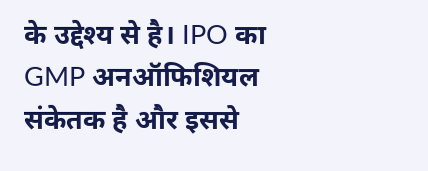के उद्देश्य से है। IPO का GMP अनऑफिशियल संकेतक है और इससे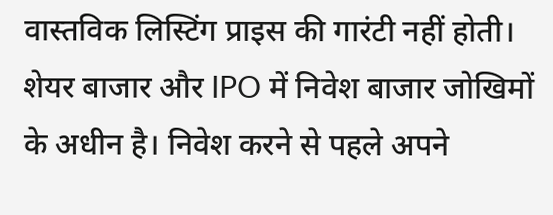वास्तविक लिस्टिंग प्राइस की गारंटी नहीं होती। शेयर बाजार और IPO में निवेश बाजार जोखिमों के अधीन है। निवेश करने से पहले अपने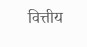वित्तीय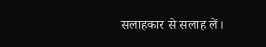सलाहकार से सलाह लें।